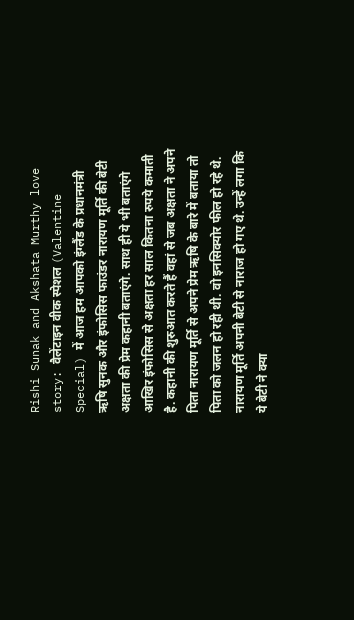Rishi Sunak and Akshata Murthy love story: वैलेंटाइन वीक स्पेशल (Valentine Special) में आज हम आपको इंग्लैंड के प्रधानमंत्री ऋषि सुनक और इंफोसिस फाउंडर नारायण मूर्ति की बेटी अक्षता की प्रेम कहानी बताएंगे. साथ ही ये भी बताएंगे आखिर इंफोसिस से अक्षता हर साल कितना रुपये कमाती है. कहानी की शुरुआत करते हैं वहां से जब अक्षता ने अपने पिता नारायण मूर्ति से अपने प्रेम ऋषि के बारे में बताया तो पिता को जलन हो रही थी. वो इनसिक्योर फील हो रहे थे.
नारायण मूर्ति अपनी बेटी से नाराज हो गए थे. उन्हें लगा कि ये बेटी ने क्या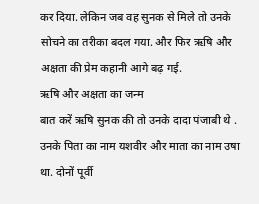कर दिया. लेकिन जब वह सुनक से मिले तो उनके सोचने का तरीका बदल गया. और फिर ऋषि और अक्षता की प्रेम कहानी आगे बढ़ गई.
ऋषि और अक्षता का जन्म
बात करें ऋषि सुनक की तो उनके दादा पंजाबी थे . उनके पिता का नाम यशवीर और माता का नाम उषा था. दोनों पूर्वी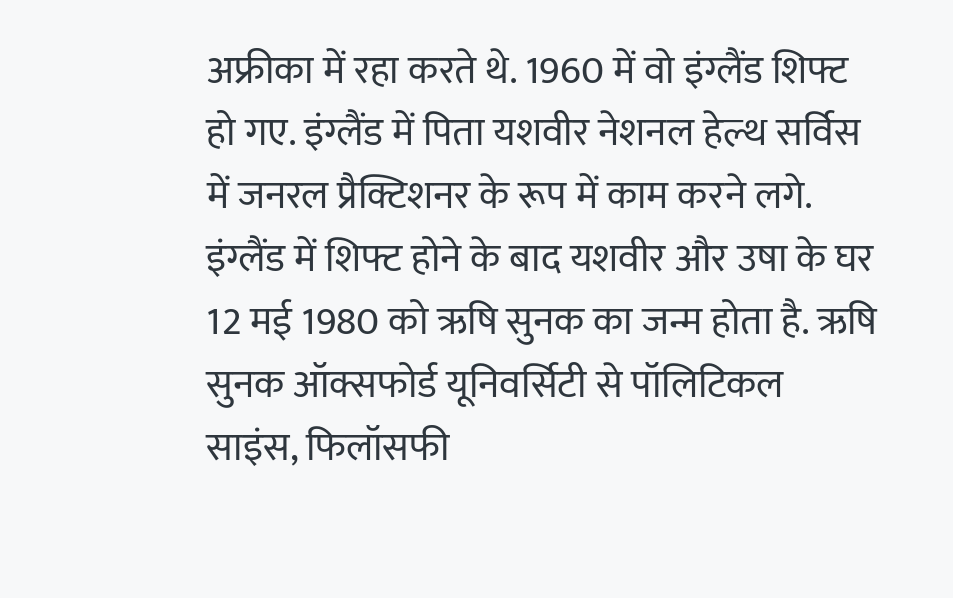अफ्रीका में रहा करते थे. 1960 में वो इंग्लैंड शिफ्ट हो गए. इंग्लैंड में पिता यशवीर नेशनल हेल्थ सर्विस में जनरल प्रैक्टिशनर के रूप में काम करने लगे. इंग्लैंड में शिफ्ट होने के बाद यशवीर और उषा के घर 12 मई 1980 को ऋषि सुनक का जन्म होता है. ऋषि सुनक ऑक्सफोर्ड यूनिवर्सिटी से पॉलिटिकल साइंस, फिलॉसफी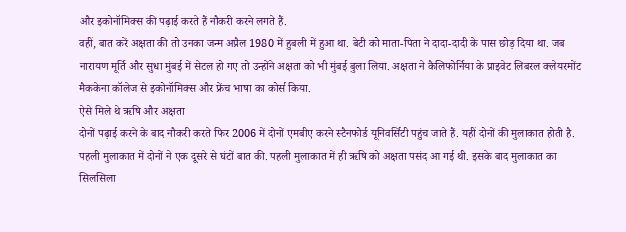और इकोनॉमिक्स की पढ़ाई करते हैं नौकरी करने लगते हैं.
वहीं, बात करें अक्षता की तो उनका जन्म अप्रैल 1980 में हुबली में हुआ था. बेटी को माता-पिता ने दादा-दादी के पास छोड़ दिया था. जब नारायण मूर्ति और सुधा मुंबई में सेटल हो गए तो उन्होंने अक्षता को भी मुंबई बुला लिया. अक्षता ने कैलिफोर्निया के प्राइवेट लिबरल क्लेयरमोंट मैककेना कॉलेज से इकोनॉमिक्स और फ्रेंच भाषा का कोर्स किया.
ऐसे मिले थे ऋषि और अक्षता
दोनों पढ़ाई करने के बाद नौकरी करते फिर 2006 में दोनों एमबीए करने स्टैनफोर्ड यूनिवर्सिटी पहुंच जाते हैं. यहीं दोनों की मुलाकात होती है. पहली मुलाकात में दोनों ने एक दूसरे से घंटों बात की. पहली मुलाकात में ही ऋषि को अक्षता पसंद आ गई थी. इसके बाद मुलाकात का सिलसिला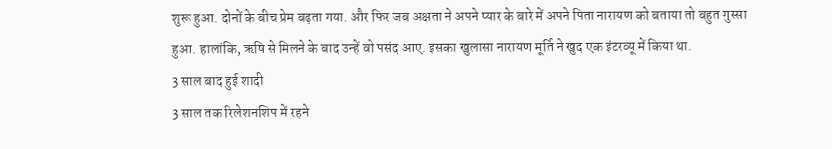शुरू हुआ. दोनों के बीच प्रेम बढ़ता गया. और फिर जब अक्षता ने अपने प्यार के बारे में अपने पिता नारायण को बताया तो बहुत गुस्सा हुआ. हालांकि, ऋषि से मिलने के बाद उन्हें वो पसंद आए. इसका खुलासा नारायण मूर्ति ने खुद एक इंटरव्यू में किया था.
3 साल बाद हुई शादी
3 साल तक रिलेशनशिप में रहने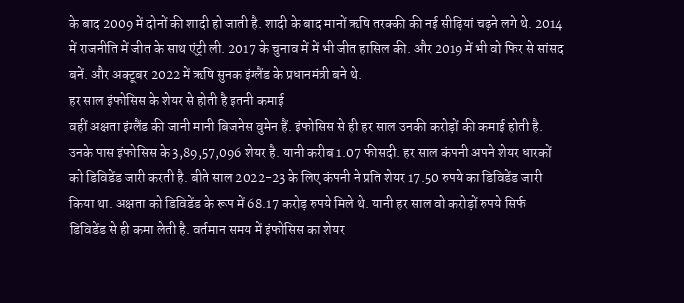के बाद 2009 में दोनों की शादी हो जाती है. शादी के बाद मानों ऋषि तरक्की की नई सीढ़ियां चढ़ने लगे थे. 2014 में राजनीति में जीत के साथ एंट्री ली. 2017 के चुनाव में में भी जीत हासिल की. और 2019 में भी वो फिर से सांसद बनें. और अक्टूबर 2022 में ऋषि सुनक इंग्लैंड के प्रधानमंत्री बने थे.
हर साल इंफोसिस के शेयर से होती है इतनी कमाई
वहीं अक्षता इंग्लैंड की जानी मानी बिजनेस वुमेन हैं. इंफोसिस से ही हर साल उनकी करोड़ों की कमाई होती है. उनके पास इंफोसिस के 3,89,57,096 शेयर है. यानी करीब 1.07 फीसदी. हर साल कंपनी अपने शेयर धारकों को डिविडेंड जारी करती है. बीते साल 2022-23 के लिए कंपनी ने प्रति शेयर 17.50 रुपये का डिविडेंड जारी किया था. अक्षता को डिविडेंड के रूप में 68.17 करोड़ रुपये मिले थे. यानी हर साल वो करोड़ों रुपये सिर्फ डिविडेंड से ही कमा लेती है. वर्तमान समय में इंफोसिस का शेयर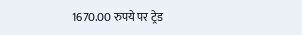1670.00 रुपये पर ट्रेड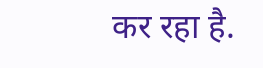कर रहा है.